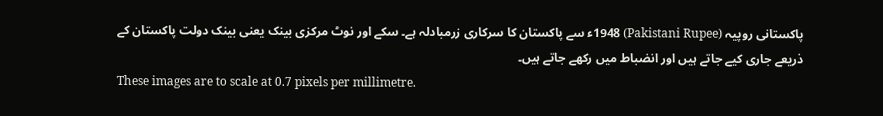پاکستانی روپیہ (Pakistani Rupee) 1948ء سے پاکستان کا سرکاری زرمبادلہ ہے۔ سکے اور نوٹ مرکزی بینک یعنی بینک دولت پاکستان کے ذریعے جاری کیے جاتے ہیں اور انضباط میں رکھے جاتے ہیں۔
These images are to scale at 0.7 pixels per millimetre.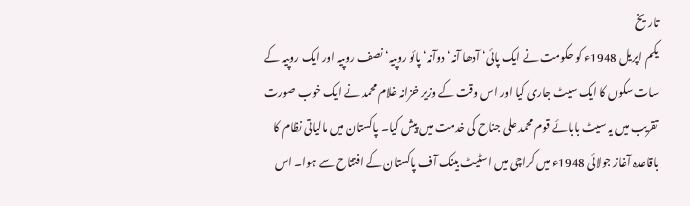تاریخ
یکم اپریل 1948ء کو حکومت نے ایک پائی‘ آدھا آنہ‘ دوآنہ‘ پائو روپیہ‘ نصف روپیہ اور ایک روپیہ کے سات سکوں کا ایک سیٹ جاری کیا اور اس وقت کے وزیر خزانہ غلام محمد نے ایک خوب صورت تقریب میں یہ سیٹ بابائے قوم محمد علی جناح کی خدمت میں پیش کیا۔ پاکستان میں مالیاتی نظام کا باقاعدہ آغاز جولائی 1948ء میں کراچی میں اسٹیٹ بینک آف پاکستان کے افتتاح سے ہوا۔ اس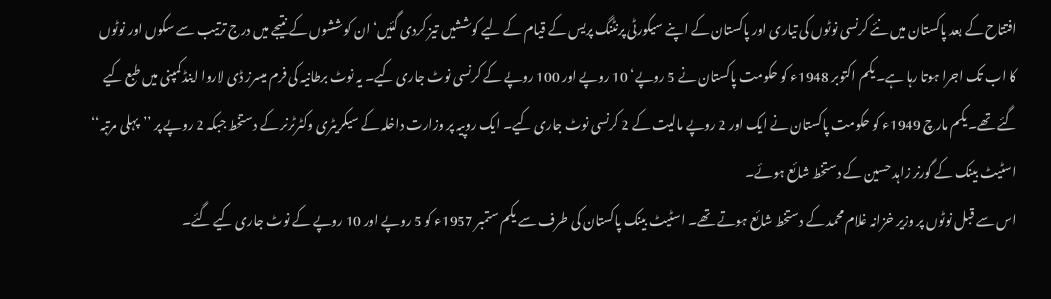افتتاح کے بعد پاکستان میں نئے کرنسی نوٹوں کی تیاری اور پاکستان کے اپنے سیکورٹی پرنٹنگ پریس کے قیام کے لیے کوششیں تیز کردی گئیں‘ ان کوششوں کے نتیجے میں درج ترتیب سے سکوں اور نوٹوں کا اب تک اجرا ہوتا رہا ہے۔ یکم اکتوبر 1948ء کو حکومت پاکستان نے 5 روپے‘ 10 روپے اور 100 روپے کے کرنسی نوٹ جاری کیے۔ یہ نوٹ برطانیہ کی فرم میسرز ڈی لاروا اینڈ کمپنی میں طبع کیے گئے تھے۔ یکم مارچ 1949ء کو حکومت پاکستان نے ایک اور 2 روپے مالیت کے 2 کرنسی نوٹ جاری کیے۔ ایک روپیہ پر وزارت داخلہ کے سیکریٹری وکٹرٹرنر کے دستخط جبکہ 2 روپے پر ’’پہلی مرتبہ‘‘ اسٹیٹ بینک کے گورنر زاہد حسین کے دستخط شائع ہوئے۔
اس سے قبل نوٹوں پر وزیر خزانہ غلام محمد کے دستخط شائع ہوتے تھے۔ اسٹیٹ بینک پاکستان کی طرف سے یکم ستمبر 1957ء کو 5 روپے اور 10 روپے کے نوٹ جاری کیے گئے۔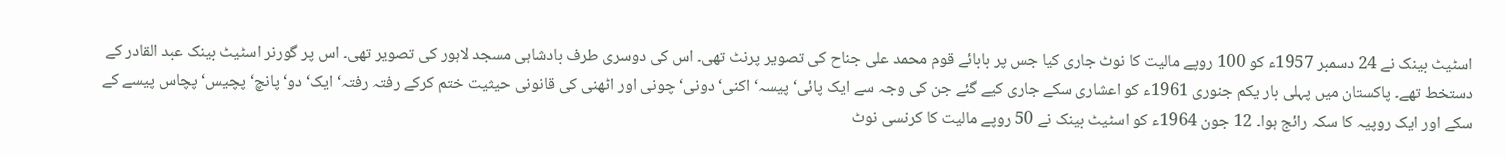اسٹیٹ بینک نے 24 دسمبر 1957ء کو 100 روپے مالیت کا نوٹ جاری کیا جس پر بابائے قوم محمد علی جناح کی تصویر پرنٹ تھی۔ اس کی دوسری طرف بادشاہی مسجد لاہور کی تصویر تھی۔ اس پر گورنر اسٹیٹ بینک عبد القادر کے دستخط تھے۔ پاکستان میں پہلی بار یکم جنوری 1961ء کو اعشاری سکے جاری کیے گئے جن کی وجہ سے ایک پائی‘ پیسہ‘ اکنی‘ دونی‘ چونی اور اٹھنی کی قانونی حیثیت ختم کرکے رفتہ رفتہ‘ ایک‘ دو‘ پانچ‘ پچیس‘ پچاس پیسے کے سکے اور ایک روپیہ کا سکہ رائج ہوا۔ 12 جون 1964ء کو اسٹیٹ بینک نے 50 روپے مالیت کا کرنسی نوٹ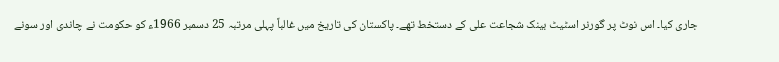جاری کیا۔ اس نوٹ پر گورنر اسٹیٹ بینک شجاعت علی کے دستخط تھے۔ پاکستان کی تاریخ میں غالباً پہلی مرتبہ 25 دسمبر 1966ء کو حکومت نے چاندی اور سونے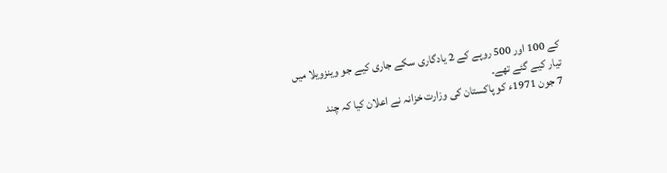کے 100 اور 500 روپے کے 2 یادگاری سکے جاری کیے جو وینزویلا میں تیار کیے گئے تھے۔
7 جون 1971ء کو پاکستان کی وزارت خزانہ نے اعلان کیا کہ چند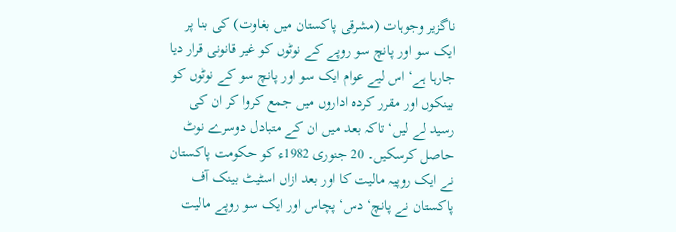ناگزیر وجوہات (مشرقی پاکستان میں بغاوت) کی بنا پر ایک سو اور پانچ سو روپے کے نوٹوں کو غیر قانونی قرار دیا جارہا ہے‘ اس لیے عوام ایک سو اور پانچ سو کے نوٹوں کو بینکوں اور مقرر کردہ اداروں میں جمع کروا کر ان کی رسید لے لیں‘ تاکہ بعد میں ان کے متبادل دوسرے نوٹ حاصل کرسکیں۔ 20 جنوری 1982ء کو حکومت پاکستان نے ایک روپیہ مالیت کا اور بعد ازاں اسٹیٹ بینک آف پاکستان نے پانچ‘ دس‘ پچاس اور ایک سو روپے مالیت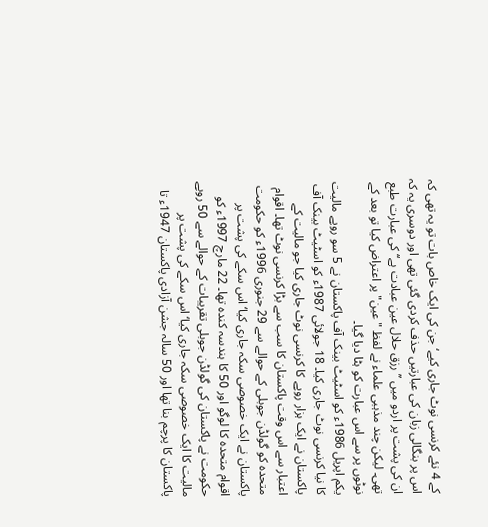کے 4 نئے کرنسی نوٹ جاری کیے‘ جن کی ایک خاص بات تو یہ تھی کہ اس پر بنگالی زبان کی عبارتیں حذف کردی گئی تھی اور دوسری یہ کہ ان کی پشت پر اردو میں ’’رزق حلال عین عبادت ہے‘‘ کی عبارت طبع تھی۔ لیکن چند مذہبی علماء نے لفظ "عین" پر اعتراض کیا تو بعد کے نوٹوں پر سے اس عبارت کو ہٹا دیا گیا۔
یکم اپریل 1986ء کو اسٹیٹ بینک آف پاکستان نے 5 سو روپے مالیت کا نیا کرنسی نوٹ جاری کیا۔ 18 جولائی 1987ء کو اسٹیٹ بینک آف پاکستان نے ایک ہزار روپے کا کرنسی نوٹ جاری کیا جو مالیت کے اعتبار سے اس وقت پاکستان کا سب سے بڑا کرنسی نوٹ تھا۔ اقوام متحدہ کو گولڈن جوبلی کے حوالے سے 29 جنوری 1996ء کو حکومت پاکستان نے ایک خصوصی سکہ جاری کیا‘ اس سکے کی پشت پر اقوام متحدہ کا لوگو اور 50 کا ہندسہ کندہ تھا۔ 22 مارچ 1997ء کو حکومت نے پاکستان کی گولڈن جوبلی تقریبات کے حوالے سے 50 روپے مالیت کا ایک خصوصی سکہ جاری کیا‘ اس سکے کی پشت پر پاکستان کا پرچم بنا تھا اور 50 سالہ جشن آزادی پاکستان 1947ء تا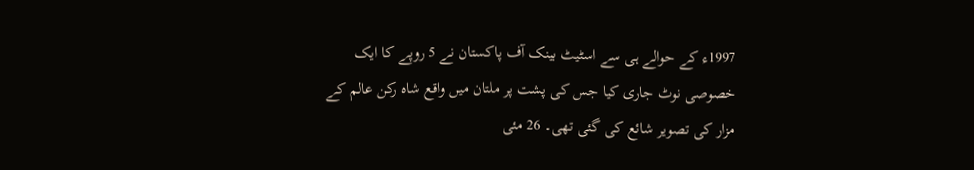1997ء کے حوالے ہی سے اسٹیٹ بینک آف پاکستان نے 5 روپے کا ایک خصوصی نوٹ جاری کیا جس کی پشت پر ملتان میں واقع شاہ رکن عالم کے مزار کی تصویر شائع کی گئی تھی۔ 26 مئی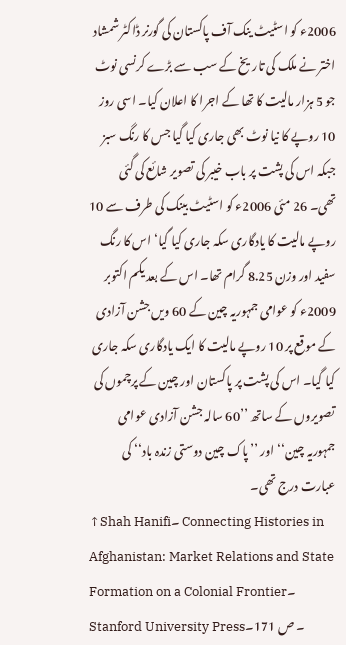2006ء کو اسٹیٹ ینک آف پاکستان کی گورنر ڈاکٹر شمشاد اختر نے ملک کی تاریخ کے سب سے بڑے کرنسی نوٹ جو 5 ہزار مالیت کا تھا کے اجرا کا اعلان کیا۔ اسی روز 10 روپے کا نیا نوٹ بھی جاری کیا گیا جس کا رنگ سبز جبکہ اس کی پشت پر باب خیبر کی تصویر شائع کی گئی تھی۔ 26 مئی 2006ء کو اسٹیٹ بینک کی طرف سے 10 روپے مالیت کا یادگاری سکہ جاری کیا گیا‘ اس کا رنگ سفید اور وزن 8.25 گرام تھا۔ اس کے بعد یکم اکتوبر 2009ء کو عوامی جمہوریہ چین کے 60 ویں جشن آزادی کے موقع پر 10 روپے مالیت کا ایک یادگاری سکہ جاری کیا گیا۔ اس کی پشت پر پاکستان اور چین کے پرچموں کی تصویروں کے ساتھ ’’60 سالہ جشن آزادی عوامی جمہوریہ چین‘‘ اور ’’پاک چین دوستی زندہ باد‘‘ کی عبارت درج تھی۔
↑Shah Hanifi۔ Connecting Histories in Afghanistan: Market Relations and State Formation on a Colonial Frontier۔ Stanford University Press۔ ص 171۔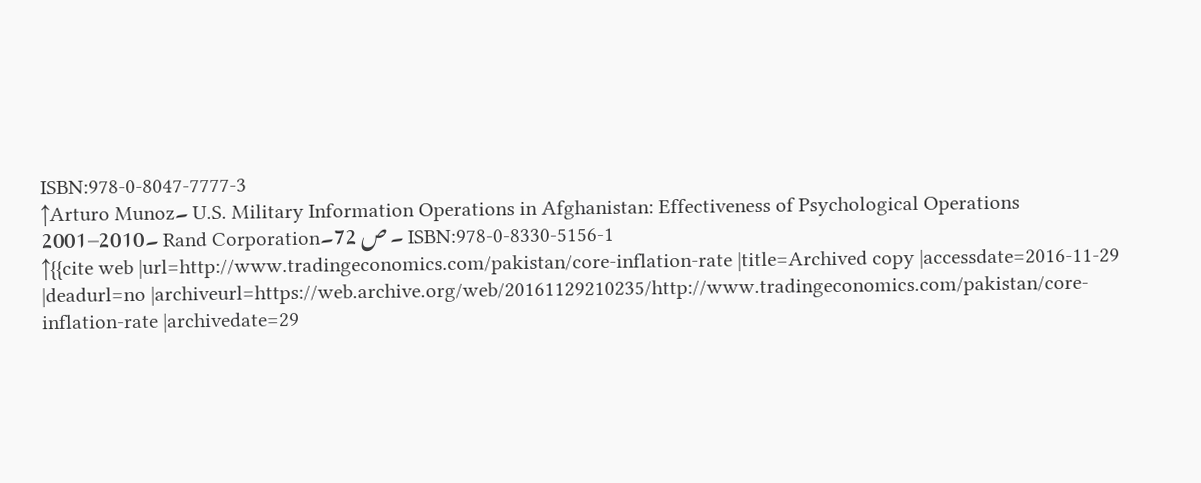ISBN:978-0-8047-7777-3
↑Arturo Munoz۔ U.S. Military Information Operations in Afghanistan: Effectiveness of Psychological Operations 2001–2010۔ Rand Corporation۔ ص 72۔ ISBN:978-0-8330-5156-1
↑{{cite web |url=http://www.tradingeconomics.com/pakistan/core-inflation-rate |title=Archived copy |accessdate=2016-11-29 |deadurl=no |archiveurl=https://web.archive.org/web/20161129210235/http://www.tradingeconomics.com/pakistan/core-inflation-rate |archivedate=29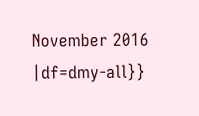November 2016 |df=dmy-all}}